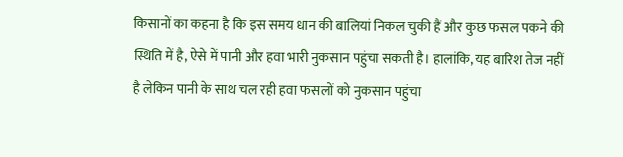किसानों का कहना है कि इस समय धान की बालियां निकल चुकी हैं और कुछ फसल पकने की स्थिति में है, ऐसे में पानी और हवा भारी नुकसान पहुंचा सकती है। हालांकि, यह बारिश तेज नहीं है लेकिन पानी के साथ चल रही हवा फसलों को नुकसान पहुंचा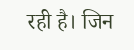रही है। जिन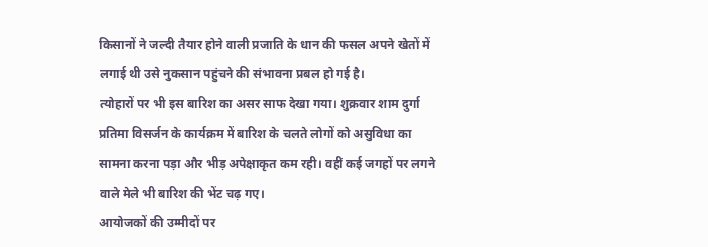किसानों ने जल्दी तैयार होने वाली प्रजाति के धान की फसल अपने खेतों में लगाई थी उसे नुकसान पहुंचने की संभावना प्रबल हो गई है।
त्योहारों पर भी इस बारिश का असर साफ देखा गया। शुक्रवार शाम दुर्गा प्रतिमा विसर्जन के कार्यक्रम में बारिश के चलते लोगों को असुविधा का सामना करना पड़ा और भीड़ अपेक्षाकृत कम रही। वहीं कई जगहों पर लगने वाले मेले भी बारिश की भेंट चढ़ गए।
आयोजकों की उम्मीदों पर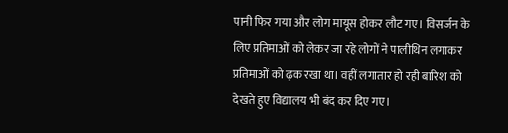पानी फिर गया और लोग मायूस होकर लौट गए। विसर्जन के लिए प्रतिमाओं को लेकर जा रहे लोगों ने पालीथिन लगाकर प्रतिमाओं को ढ़क रखा था। वहीं लगातार हो रही बारिश को देखते हुए विद्यालय भी बंद कर दिए गए।